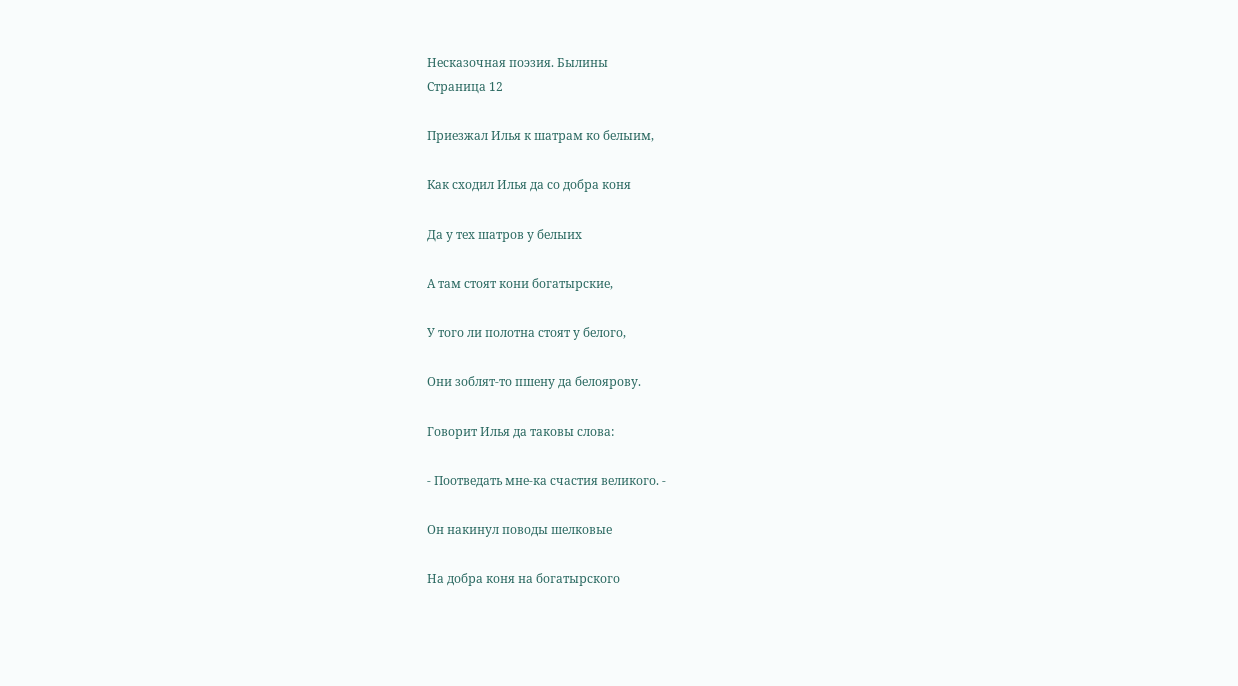Несказочная поэзия. Былины
Страница 12

Приезжал Илья к шатрам ко белыим,

Как сходил Илья да со добра коня

Да у тех шатров у белыих

А там стоят кони богатырские,

У того ли полотна стоят у белого,

Они зоблят-то пшену да белоярову.

Говорит Илья да таковы слова:

- Поотведать мне-ка счастия великого. -

Он накинул поводы шелковые

На добра коня на богатырского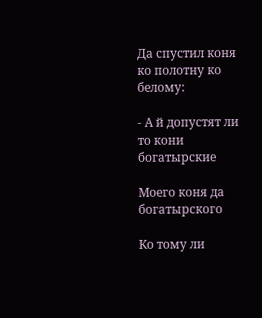Да спустил коня ко полотну ко белому:

- А й допустят ли то кони богатырские

Моего коня да богатырского

Ко тому ли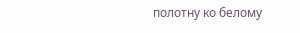полотну ко белому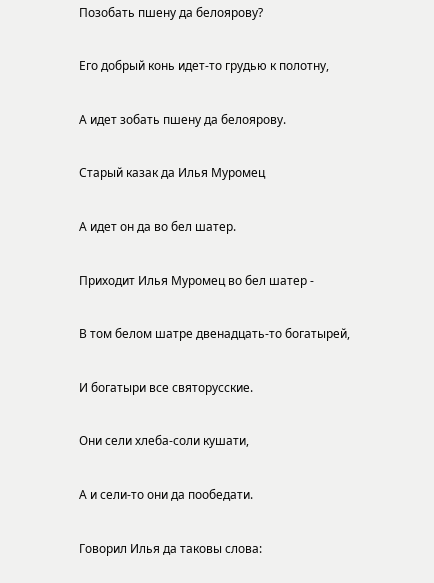Позобать пшену да белоярову?

Его добрый конь идет-то грудью к полотну,

А идет зобать пшену да белоярову.

Старый казак да Илья Муромец

А идет он да во бел шатер.

Приходит Илья Муромец во бел шатер -

В том белом шатре двенадцать-то богатырей,

И богатыри все святорусские.

Они сели хлеба-соли кушати,

А и сели-то они да пообедати.

Говорил Илья да таковы слова: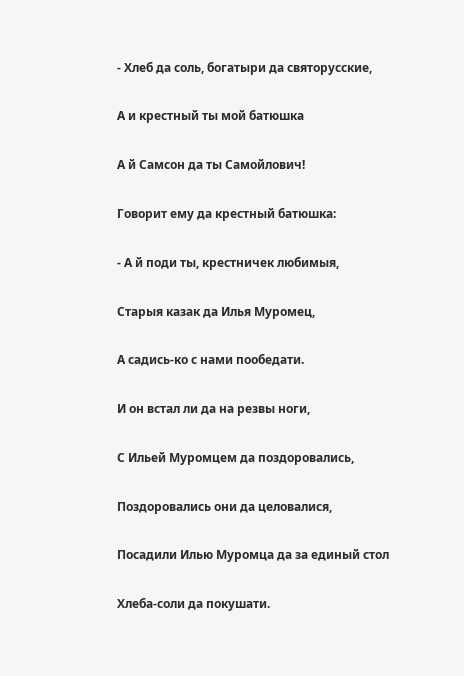- Хлеб да соль, богатыри да святорусские,

А и крестный ты мой батюшка

А й Самсон да ты Самойлович!

Говорит ему да крестный батюшка:

- А й поди ты, крестничек любимыя,

Старыя казак да Илья Муромец,

А садись-ко с нами пообедати.

И он встал ли да на резвы ноги,

С Ильей Муромцем да поздоровались,

Поздоровались они да целовалися,

Посадили Илью Муромца да за единый стол

Хлеба-соли да покушати.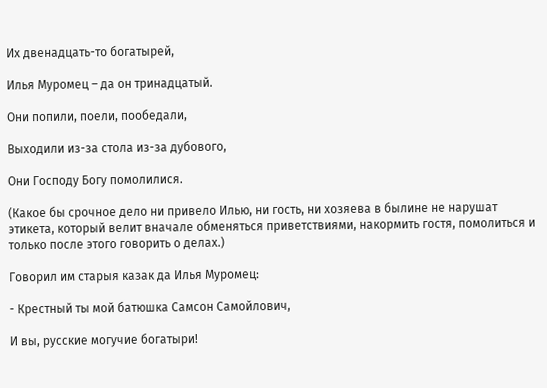Их двенадцать-то богатырей,

Илья Муромец – да он тринадцатый.

Они попили, поели, пообедали,

Выходили из-за стола из-за дубового,

Они Господу Богу помолилися.

(Какое бы срочное дело ни привело Илью, ни гость, ни хозяева в былине не нарушат этикета, который велит вначале обменяться приветствиями, накормить гостя, помолиться и только после этого говорить о делах.)

Говорил им старыя казак да Илья Муромец:

- Крестный ты мой батюшка Самсон Самойлович,

И вы, русские могучие богатыри!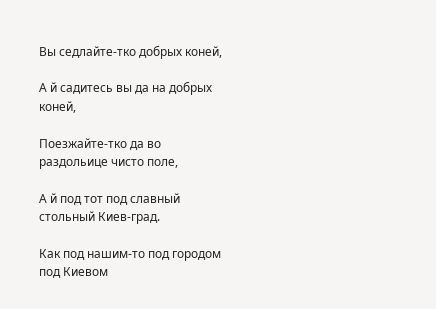Вы седлайте-тко добрых коней,

А й садитесь вы да на добрых коней,

Поезжайте-тко да во раздольице чисто поле,

А й под тот под славный стольный Киев-град.

Как под нашим-то под городом под Киевом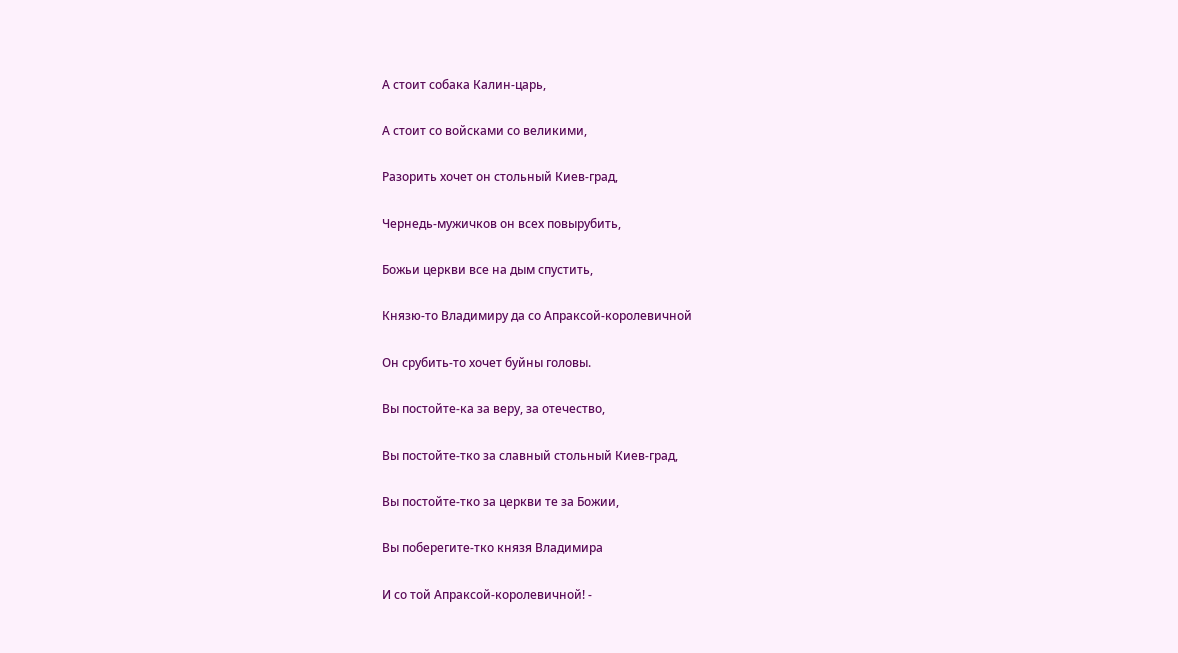А стоит собака Калин-царь,

А стоит со войсками со великими,

Разорить хочет он стольный Киев-град,

Чернедь-мужичков он всех повырубить,

Божьи церкви все на дым спустить,

Князю-то Владимиру да со Апраксой-королевичной

Он срубить-то хочет буйны головы.

Вы постойте-ка за веру, за отечество,

Вы постойте-тко за славный стольный Киев-град,

Вы постойте-тко за церкви те за Божии,

Вы поберегите-тко князя Владимира

И со той Апраксой-королевичной! -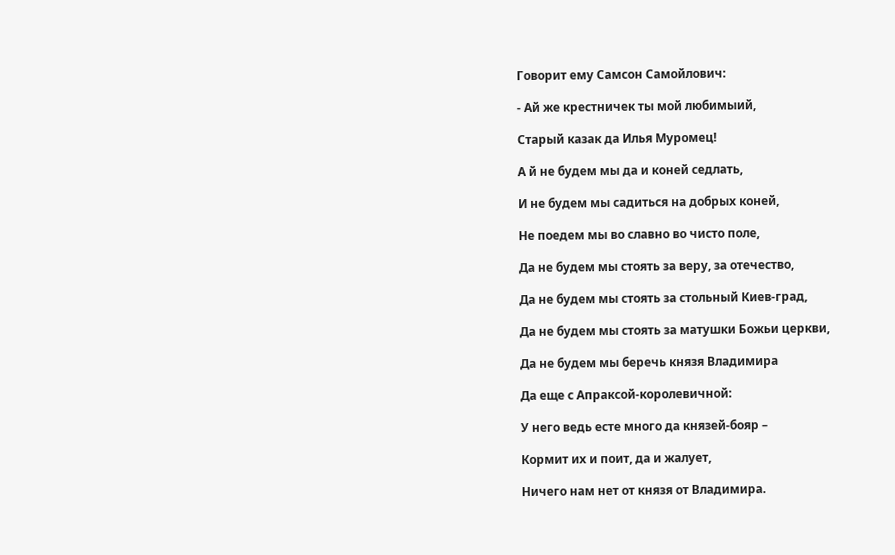Говорит ему Самсон Самойлович:

- Ай же крестничек ты мой любимыий,

Старый казак да Илья Муромец!

А й не будем мы да и коней седлать,

И не будем мы садиться на добрых коней,

Не поедем мы во славно во чисто поле,

Да не будем мы стоять за веру, за отечество,

Да не будем мы стоять за стольный Киев-град,

Да не будем мы стоять за матушки Божьи церкви,

Да не будем мы беречь князя Владимира

Да еще с Апраксой-королевичной:

У него ведь есте много да князей-бояр –

Кормит их и поит, да и жалует,

Ничего нам нет от князя от Владимира.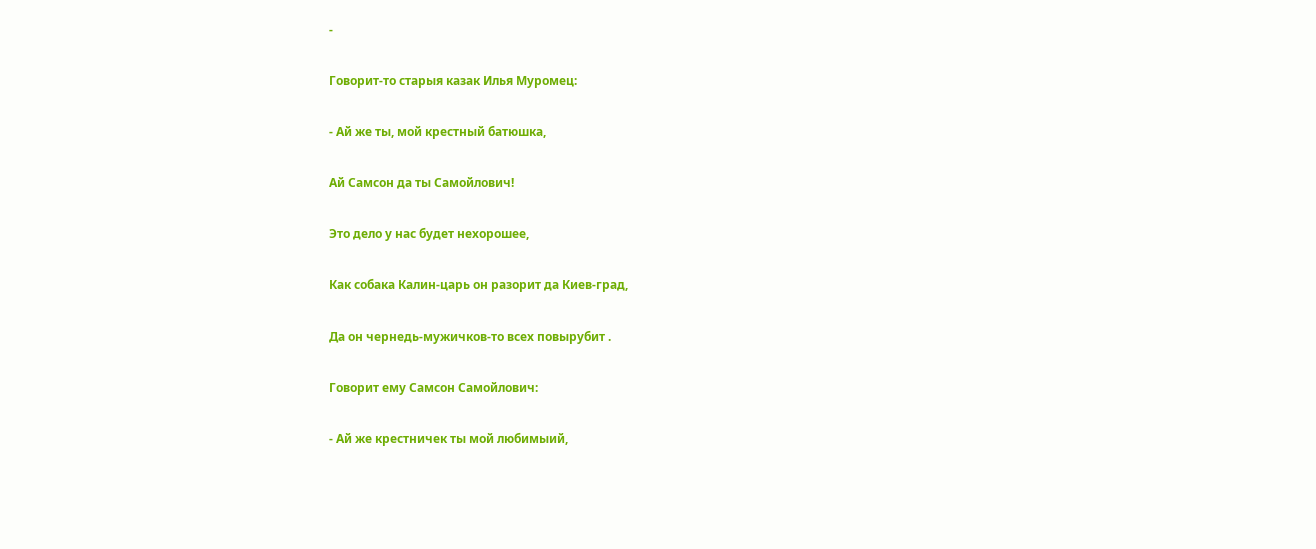-

Говорит-то старыя казак Илья Муромец:

- Ай же ты, мой крестный батюшка,

Ай Самсон да ты Самойлович!

Это дело у нас будет нехорошее,

Как собака Калин-царь он разорит да Киев-град,

Да он чернедь-мужичков-то всех повырубит .

Говорит ему Самсон Самойлович:

- Ай же крестничек ты мой любимыий,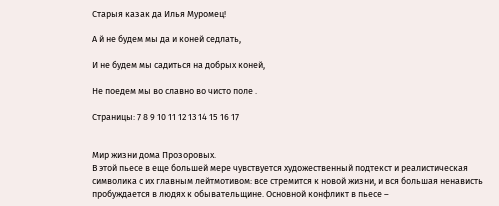Старыя казак да Илья Муромец!

А й не будем мы да и коней седлать,

И не будем мы садиться на добрых коней,

Не поедем мы во славно во чисто поле .

Страницы: 7 8 9 10 11 12 13 14 15 16 17


Мир жизни дома Прозоровых.
В этой пьесе в еще большей мере чувствуется художественный подтекст и реалистическая символика с их главным лейтмотивом: все стремится к новой жизни, и вся большая ненависть пробуждается в людях к обывательщине. Основной конфликт в пьесе –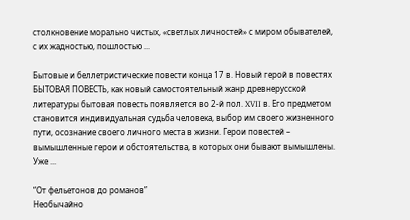столкновение морально чистых, «светлых личностей» с миром обывателей, с их жадностью, пошлостью ...

Бытовые и беллетристические повести конца 17 в. Новый герой в повестях
БЫТОВАЯ ПОВЕСТЬ, как новый самостоятельный жанр древнерусской литературы бытовая повесть появляется во 2-й пол. XVII в. Его предметом становится индивидуальная судьба человека, выбор им своего жизненного пути, осознание своего личного места в жизни. Герои повестей – вымышленные герои и обстоятельства, в которых они бывают вымышлены. Уже ...

“От фельетонов до романов”
Необычайно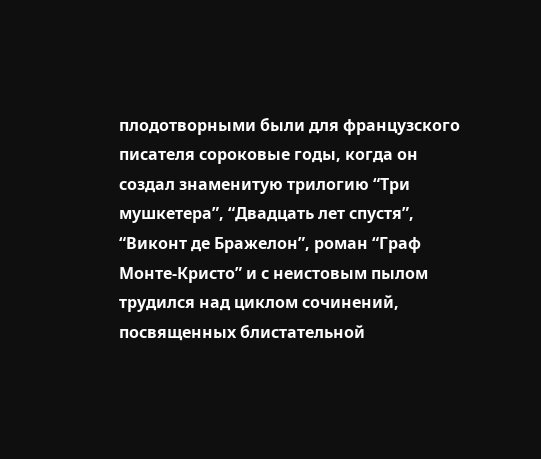плодотворными были для французского писателя сороковые годы, когда он создал знаменитую трилогию “Три мушкетера”, “Двадцать лет спустя”, “Виконт де Бражелон”, роман “Граф Монте-Кристо” и с неистовым пылом трудился над циклом сочинений, посвященных блистательной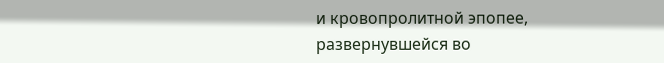и кровопролитной эпопее, развернувшейся во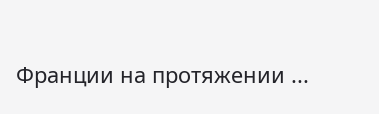Франции на протяжении ...